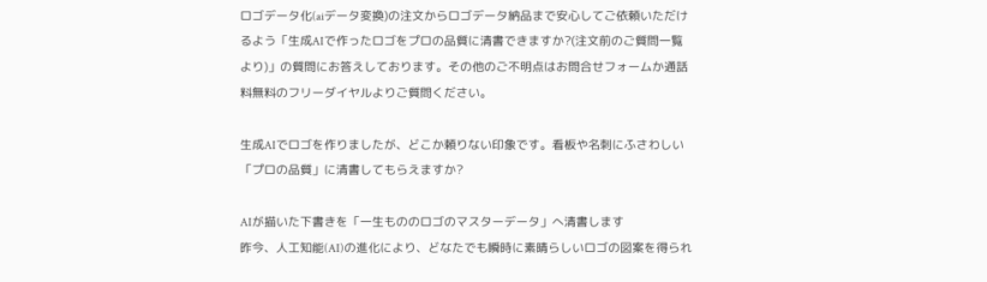ロゴデータ化(aiデータ変換)の注文からロゴデータ納品まで安心してご依頼いただけるよう「生成AIで作ったロゴをプロの品質に清書できますか?(注文前のご質問一覧より)」の質問にお答えしております。その他のご不明点はお問合せフォームか通話料無料のフリーダイヤルよりご質問ください。

生成AIでロゴを作りましたが、どこか頼りない印象です。看板や名刺にふさわしい「プロの品質」に清書してもらえますか?

AIが描いた下書きを「一生もののロゴのマスターデータ」へ清書します
昨今、人工知能(AI)の進化により、どなたでも瞬時に素晴らしいロゴの図案を得られ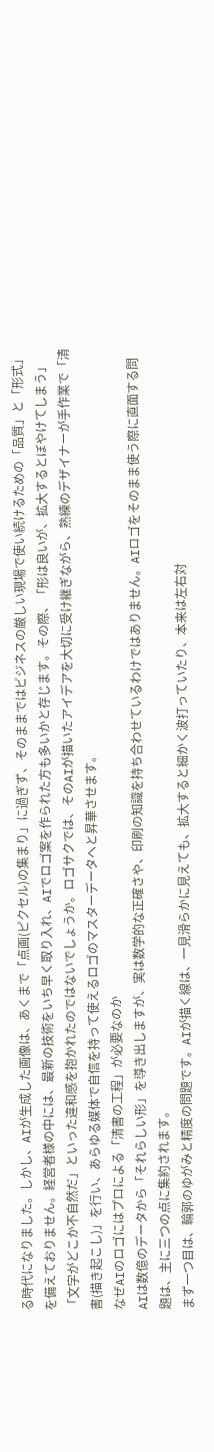る時代になりました。しかし、AIが生成した画像は、あくまで「点画(ピクセル)の集まり」に過ぎず、そのままではビジネスの厳しい現場で使い続けるための「品質」と「形式」を備えておりません。経営者様の中には、最新の技術をいち早く取り入れ、AIでロゴ案を作られた方も多いかと存じます。その際、「形は良いが、拡大するとぼやけてしまう」「文字がどこか不自然だ」といった違和感を抱かれたのではないでしょうか。ロゴサクでは、そのAIが描いたアイデアを大切に受け継ぎながら、熟練のデザイナーが手作業で「清書(描き起こし)」を行い、あらゆる媒体で自信を持って使えるロゴのマスターデータへと昇華させます。
なぜAIのロゴにはプロによる「清書の工程」が必要なのか
AIは数億のデータから「それらしい形」を導き出しますが、実は数学的な正確さや、印刷の知識を持ち合わせているわけではありません。AIロゴをそのまま使う際に直面する問題は、主に三つの点に集約されます。
まず一つ目は、輪郭のゆがみと精度の問題です。AIが描く線は、一見滑らかに見えても、拡大すると細かく波打っていたり、本来は左右対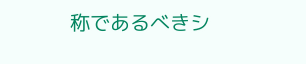称であるべきシ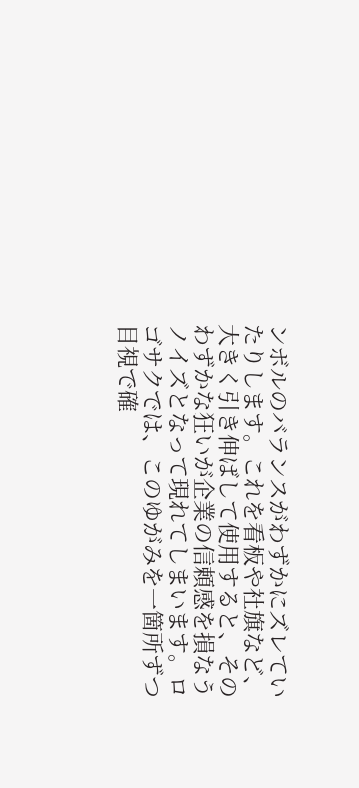ンボルのバランスがわずかにズレていたりします。これを看板や社旗など、大きく引き伸ばして使用すると、そのわずかな狂いが企業の信頼感を損なうノイズとなって現れてしまいます。ロゴサクでは、このゆがみを一箇所ずつ目視で確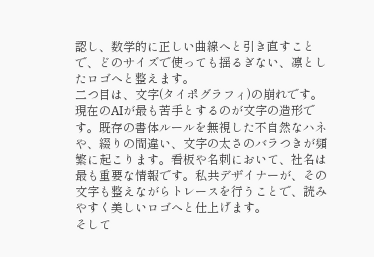認し、数学的に正しい曲線へと引き直すことで、どのサイズで使っても揺るぎない、凛としたロゴへと整えます。
二つ目は、文字(タイポグラフィ)の崩れです。現在のAIが最も苦手とするのが文字の造形です。既存の書体ルールを無視した不自然なハネや、綴りの間違い、文字の太さのバラつきが頻繁に起こります。看板や名刺において、社名は最も重要な情報です。私共デザイナーが、その文字も整えながらトレースを行うことで、読みやすく美しいロゴへと仕上げます。
そして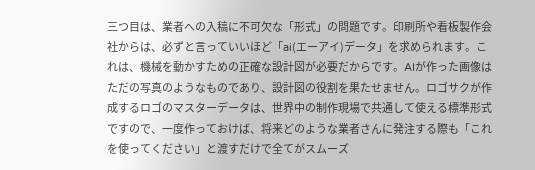三つ目は、業者への入稿に不可欠な「形式」の問題です。印刷所や看板製作会社からは、必ずと言っていいほど「ai(エーアイ)データ」を求められます。これは、機械を動かすための正確な設計図が必要だからです。AIが作った画像はただの写真のようなものであり、設計図の役割を果たせません。ロゴサクが作成するロゴのマスターデータは、世界中の制作現場で共通して使える標準形式ですので、一度作っておけば、将来どのような業者さんに発注する際も「これを使ってください」と渡すだけで全てがスムーズ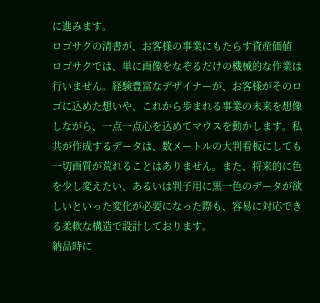に進みます。
ロゴサクの清書が、お客様の事業にもたらす資産価値
ロゴサクでは、単に画像をなぞるだけの機械的な作業は行いません。経験豊富なデザイナーが、お客様がそのロゴに込めた想いや、これから歩まれる事業の未来を想像しながら、一点一点心を込めてマウスを動かします。私共が作成するデータは、数メートルの大判看板にしても一切画質が荒れることはありません。また、将来的に色を少し変えたい、あるいは判子用に黒一色のデータが欲しいといった変化が必要になった際も、容易に対応できる柔軟な構造で設計しております。
納品時に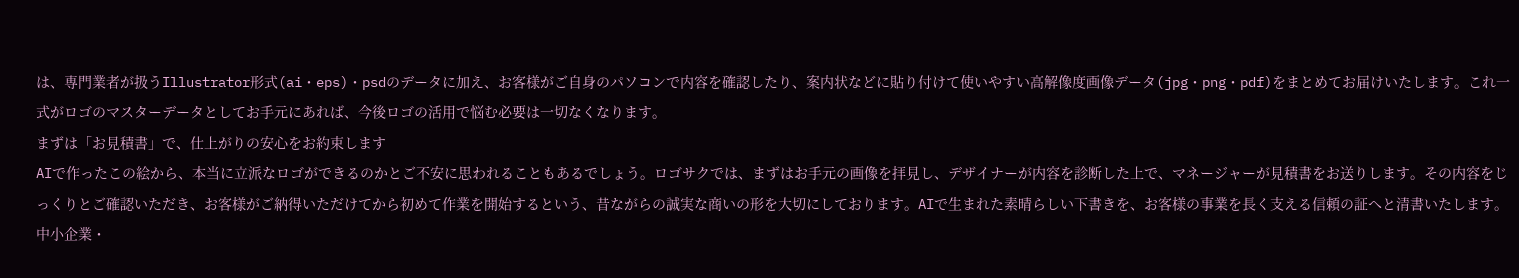は、専門業者が扱うIllustrator形式(ai・eps)・psdのデータに加え、お客様がご自身のパソコンで内容を確認したり、案内状などに貼り付けて使いやすい高解像度画像データ(jpg・png・pdf)をまとめてお届けいたします。これ一式がロゴのマスターデータとしてお手元にあれば、今後ロゴの活用で悩む必要は一切なくなります。
まずは「お見積書」で、仕上がりの安心をお約束します
AIで作ったこの絵から、本当に立派なロゴができるのかとご不安に思われることもあるでしょう。ロゴサクでは、まずはお手元の画像を拝見し、デザイナーが内容を診断した上で、マネージャーが見積書をお送りします。その内容をじっくりとご確認いただき、お客様がご納得いただけてから初めて作業を開始するという、昔ながらの誠実な商いの形を大切にしております。AIで生まれた素晴らしい下書きを、お客様の事業を長く支える信頼の証へと清書いたします。中小企業・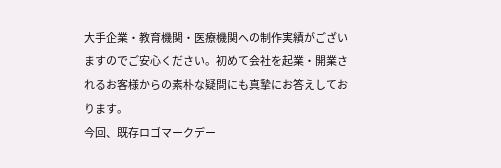大手企業・教育機関・医療機関への制作実績がございますのでご安心ください。初めて会社を起業・開業されるお客様からの素朴な疑問にも真摯にお答えしております。
今回、既存ロゴマークデー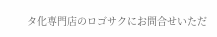タ化専門店のロゴサクにお問合せいただ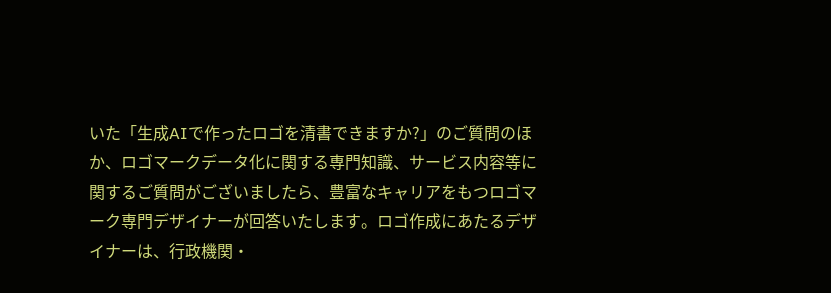いた「生成AIで作ったロゴを清書できますか?」のご質問のほか、ロゴマークデータ化に関する専門知識、サービス内容等に関するご質問がございましたら、豊富なキャリアをもつロゴマーク専門デザイナーが回答いたします。ロゴ作成にあたるデザイナーは、行政機関・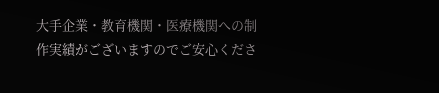大手企業・教育機関・医療機関への制作実績がございますのでご安心くださ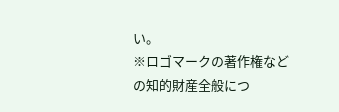い。
※ロゴマークの著作権などの知的財産全般につ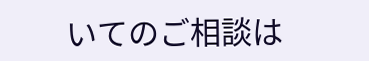いてのご相談は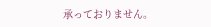承っておりません。